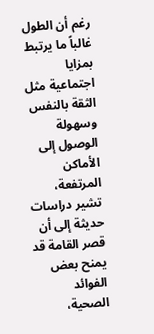رغم أن الطول غالباً ما يرتبط بمزايا اجتماعية مثل الثقة بالنفس وسهولة الوصول إلى الأماكن المرتفعة، تشير دراسات حديثة إلى أن قصر القامة قد يمنح بعض الفوائد الصحية،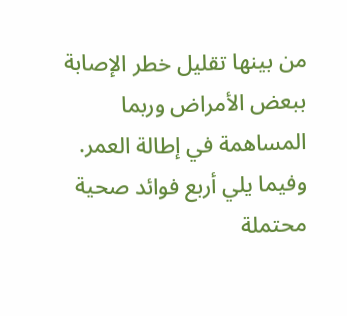من بينها تقليل خطر الإصابة ببعض الأمراض وربما المساهمة في إطالة العمر.
وفيما يلي أربع فوائد صحية محتملة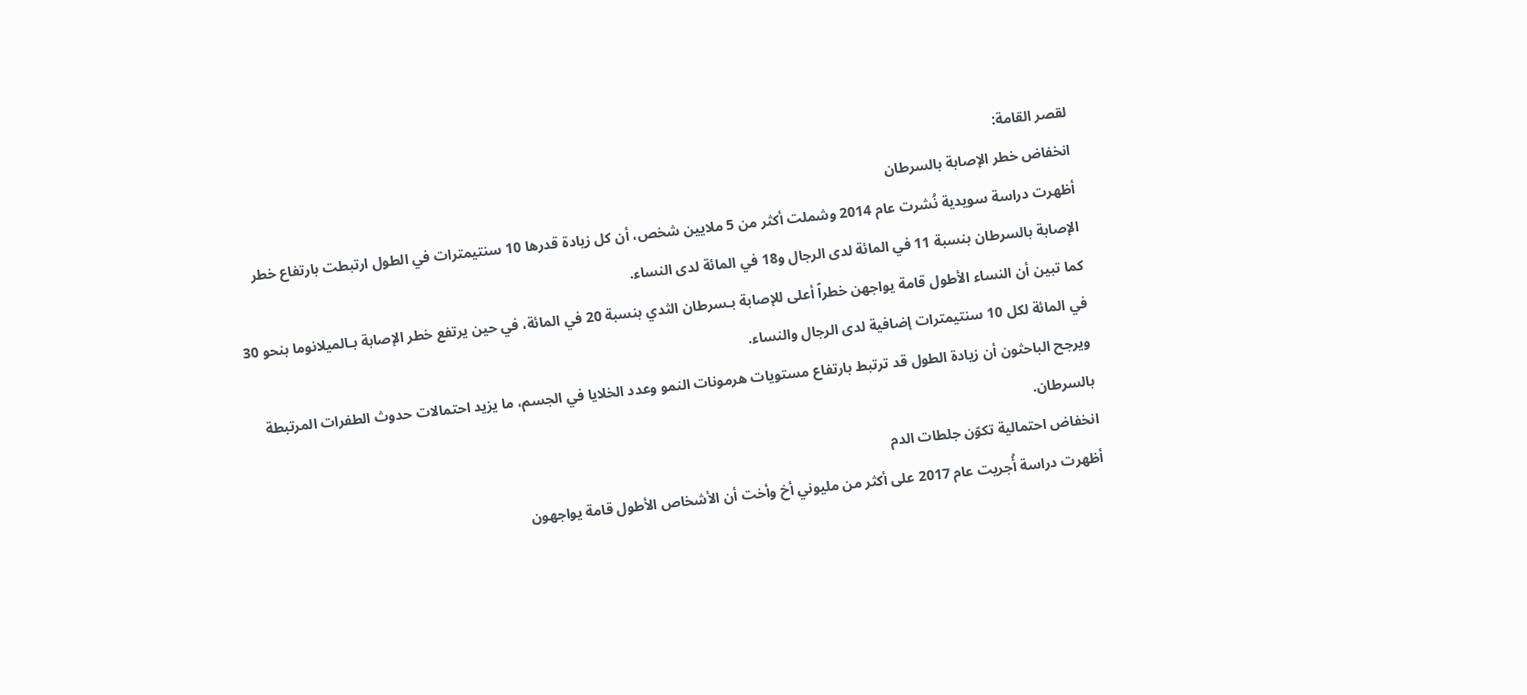لقصر القامة:
انخفاض خطر الإصابة بالسرطان
أظهرت دراسة سويدية نُشرت عام 2014 وشملت أكثر من 5 ملايين شخص، أن كل زيادة قدرها 10 سنتيمترات في الطول ارتبطت بارتفاع خطر الإصابة بالسرطان بنسبة 11 في المائة لدى الرجال و18 في المائة لدى النساء.
كما تبين أن النساء الأطول قامة يواجهن خطراً أعلى للإصابة بـسرطان الثدي بنسبة 20 في المائة، في حين يرتفع خطر الإصابة بـالميلانوما بنحو 30 في المائة لكل 10 سنتيمترات إضافية لدى الرجال والنساء.
ويرجح الباحثون أن زيادة الطول قد ترتبط بارتفاع مستويات هرمونات النمو وعدد الخلايا في الجسم، ما يزيد احتمالات حدوث الطفرات المرتبطة بالسرطان.
انخفاض احتمالية تكوّن جلطات الدم
أظهرت دراسة أُجريت عام 2017 على أكثر من مليوني أخ وأخت أن الأشخاص الأطول قامة يواجهون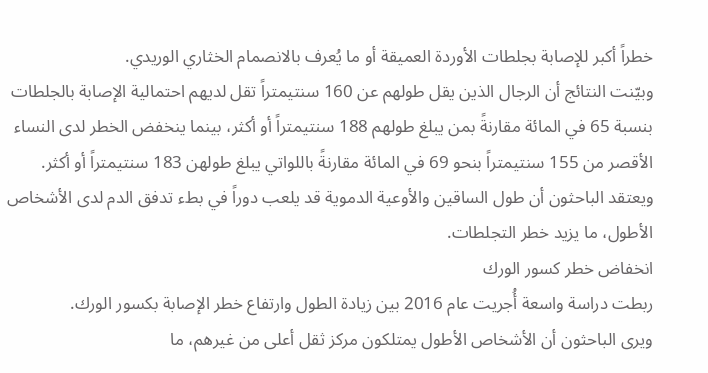خطراً أكبر للإصابة بجلطات الأوردة العميقة أو ما يُعرف بالانصمام الخثاري الوريدي.
وبيّنت النتائج أن الرجال الذين يقل طولهم عن 160 سنتيمتراً تقل لديهم احتمالية الإصابة بالجلطات بنسبة 65 في المائة مقارنةً بمن يبلغ طولهم 188 سنتيمتراً أو أكثر، بينما ينخفض الخطر لدى النساء الأقصر من 155 سنتيمتراً بنحو 69 في المائة مقارنةً باللواتي يبلغ طولهن 183 سنتيمتراً أو أكثر.
ويعتقد الباحثون أن طول الساقين والأوعية الدموية قد يلعب دوراً في بطء تدفق الدم لدى الأشخاص الأطول، ما يزيد خطر التجلطات.
انخفاض خطر كسور الورك
ربطت دراسة واسعة أُجريت عام 2016 بين زيادة الطول وارتفاع خطر الإصابة بكسور الورك.
ويرى الباحثون أن الأشخاص الأطول يمتلكون مركز ثقل أعلى من غيرهم، ما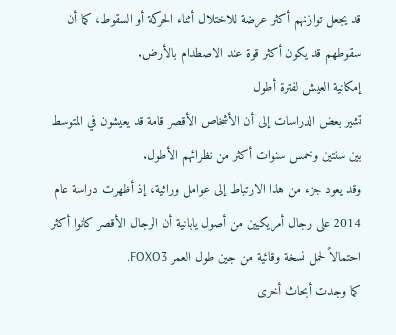قد يجعل توازنهم أكثر عرضة للاختلال أثناء الحركة أو السقوط، كما أن سقوطهم قد يكون أكثر قوة عند الاصطدام بالأرض.
إمكانية العيش لفترة أطول
تشير بعض الدراسات إلى أن الأشخاص الأقصر قامة قد يعيشون في المتوسط بين سنتين وخمس سنوات أكثر من نظرائهم الأطول.
وقد يعود جزء من هذا الارتباط إلى عوامل وراثية، إذ أظهرت دراسة عام 2014 على رجال أمريكيين من أصول يابانية أن الرجال الأقصر كانوا أكثر احتمالاً لحمل نسخة وقائية من جين طول العمر FOXO3.
كما وجدت أبحاث أخرى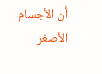أن الأجسام الأصغر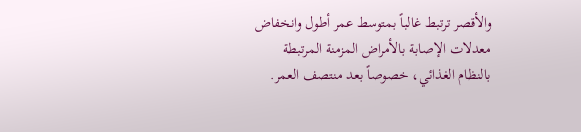والأقصر ترتبط غالباً بمتوسط عمر أطول وانخفاض معدلات الإصابة بالأمراض المزمنة المرتبطة بالنظام الغذائي، خصوصاً بعد منتصف العمر.